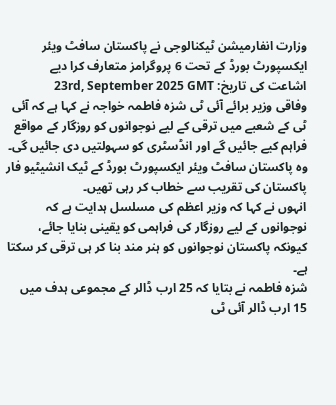وزارت انفارمیشن ٹیکنالوجی نے پاکستان سافٹ ویئر ایکسپورٹ بورڈ کے تحت 6 پروگرامز متعارف کرا دیے
اشاعت کی تاریخ: 23rd, September 2025 GMT
وفاقی وزیر برائے آئی ٹی شزہ فاطمہ خواجہ نے کہا ہے کہ آئی ٹی کے شعبے میں ترقی کے لیے نوجوانوں کو روزگار کے مواقع فراہم کیے جائیں گے اور انڈسٹری کو سہولتیں دی جائیں گی۔ وہ پاکستان سافٹ ویئر ایکسپورٹ بورڈ کے ٹیک انشیٹیو فار پاکستان کی تقریب سے خطاب کر رہی تھیں۔
انہوں نے کہا کہ وزیر اعظم کی مسلسل ہدایت ہے کہ نوجوانوں کے لیے روزگار کی فراہمی کو یقینی بنایا جائے، کیونکہ پاکستان نوجوانوں کو ہنر مند بنا کر ہی ترقی کر سکتا ہے۔
شزہ فاطمہ نے بتایا کہ 25 ارب ڈالر کے مجموعی ہدف میں 15 ارب ڈالر آئی ٹی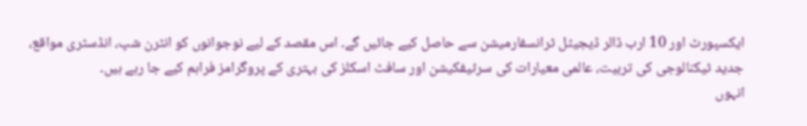ایکسپورٹ اور 10 ارب ڈالر ڈیجیٹل ٹرانسفارمیشن سے حاصل کیے جائیں گے۔ اس مقصد کے لیے نوجوانوں کو انٹرن شپ، انڈسٹری مواقع، جدید ٹیکنالوجی کی تربیت، عالمی معیارات کی سرٹیفکیشن اور سافٹ اسکلز کی بہتری کے پروگرامز فراہم کیے جا رہے ہیں۔
انہوں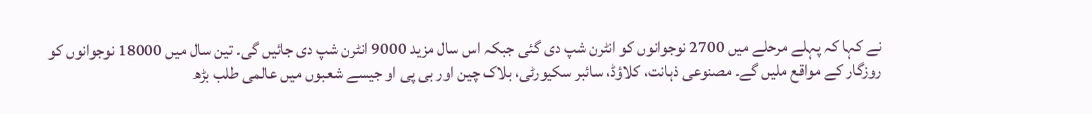نے کہا کہ پہلے مرحلے میں 2700 نوجوانوں کو انٹرن شپ دی گئی جبکہ اس سال مزید 9000 انٹرن شپ دی جائیں گی۔ تین سال میں 18000 نوجوانوں کو روزگار کے مواقع ملیں گے۔ مصنوعی ذہانت، کلاؤڈ، سائبر سکیورٹی، بلاک چین اور بی پی او جیسے شعبوں میں عالمی طلب بڑھ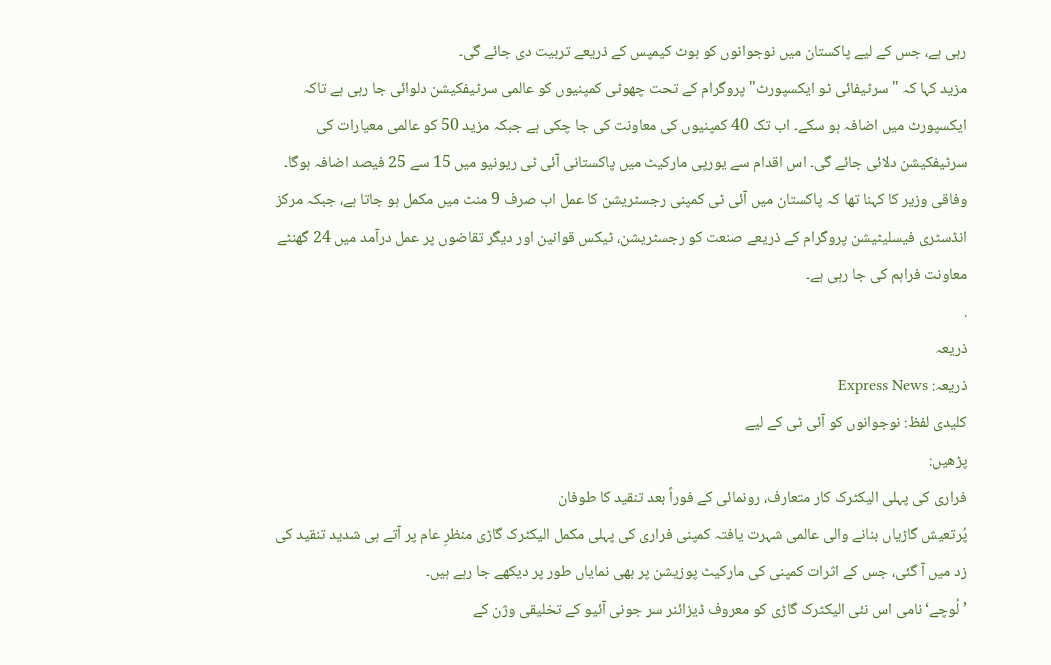رہی ہے، جس کے لیے پاکستان میں نوجوانوں کو بوٹ کیمپس کے ذریعے تربیت دی جائے گی۔
مزید کہا کہ "سرٹیفائی ٹو ایکسپورٹ" پروگرام کے تحت چھوٹی کمپنیوں کو عالمی سرٹیفکیشن دلوائی جا رہی ہے تاکہ ایکسپورٹ میں اضافہ ہو سکے۔ اب تک 40 کمپنیوں کی معاونت کی جا چکی ہے جبکہ مزید 50 کو عالمی معیارات کی سرٹیفکیشن دلائی جائے گی۔ اس اقدام سے یورپی مارکیٹ میں پاکستانی آئی ٹی ریونیو میں 15 سے 25 فیصد اضافہ ہوگا۔
وفاقی وزیر کا کہنا تھا کہ پاکستان میں آئی ٹی کمپنی رجسٹریشن کا عمل اب صرف 9 منٹ میں مکمل ہو جاتا ہے، جبکہ مرکز انڈسٹری فیسلیٹیشن پروگرام کے ذریعے صنعت کو رجسٹریشن، ٹیکس قوانین اور دیگر تقاضوں پر عمل درآمد میں 24 گھنٹے معاونت فراہم کی جا رہی ہے۔
.
ذریعہ
ذریعہ: Express News
کلیدی لفظ: نوجوانوں کو آئی ٹی کے لیے
پڑھیں:
فراری کی پہلی الیکٹرک کار متعارف، رونمائی کے فوراً بعد تنقید کا طوفان
پُرتعیش گاڑیاں بنانے والی عالمی شہرت یافتہ کمپنی فراری کی پہلی مکمل الیکٹرک گاڑی منظرِ عام پر آتے ہی شدید تنقید کی زد میں آ گئی، جس کے اثرات کمپنی کی مارکیٹ پوزیشن پر بھی نمایاں طور پر دیکھے جا رہے ہیں۔
’لُوچے‘نامی اس نئی الیکٹرک گاڑی کو معروف ڈیزائنر سر جونی آئیو کے تخلیقی وژن کے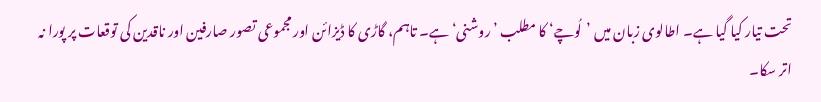تحت تیار کیا گیا ہے۔ اطالوی زبان میں ’لُوچے‘ کا مطلب ’روشنی‘ ہے۔ تاہم، گاڑی کا ڈیزائن اور مجموعی تصور صارفین اور ناقدین کی توقعات پر پورا نہ اتر سکا۔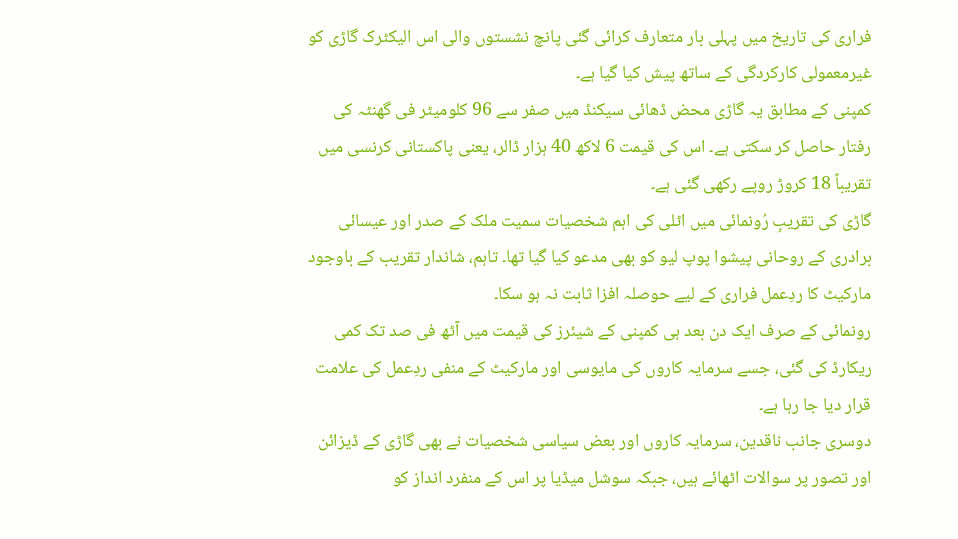فراری کی تاریخ میں پہلی بار متعارف کرائی گئی پانچ نشستوں والی اس الیکٹرک گاڑی کو غیرمعمولی کارکردگی کے ساتھ پیش کیا گیا ہے۔
کمپنی کے مطابق یہ گاڑی محض ڈھائی سیکنڈ میں صفر سے 96 کلومیٹر فی گھنٹہ کی رفتار حاصل کر سکتی ہے۔ اس کی قیمت 6 لاکھ 40 ہزار ڈالر، یعنی پاکستانی کرنسی میں تقریباً 18 کروڑ روپے رکھی گئی ہے۔
گاڑی کی تقریبِ رُونمائی میں اٹلی کی اہم شخصیات سمیت ملک کے صدر اور عیسائی برادری کے روحانی پیشوا پوپ لیو کو بھی مدعو کیا گیا تھا۔ تاہم، شاندار تقریب کے باوجود مارکیٹ کا ردِعمل فراری کے لیے حوصلہ افزا ثابت نہ ہو سکا۔
رونمائی کے صرف ایک دن بعد ہی کمپنی کے شیئرز کی قیمت میں آٹھ فی صد تک کمی ریکارڈ کی گئی، جسے سرمایہ کاروں کی مایوسی اور مارکیٹ کے منفی ردِعمل کی علامت قرار دیا جا رہا ہے۔
دوسری جانب ناقدین، سرمایہ کاروں اور بعض سیاسی شخصیات نے بھی گاڑی کے ڈیزائن اور تصور پر سوالات اٹھائے ہیں، جبکہ سوشل میڈیا پر اس کے منفرد انداز کو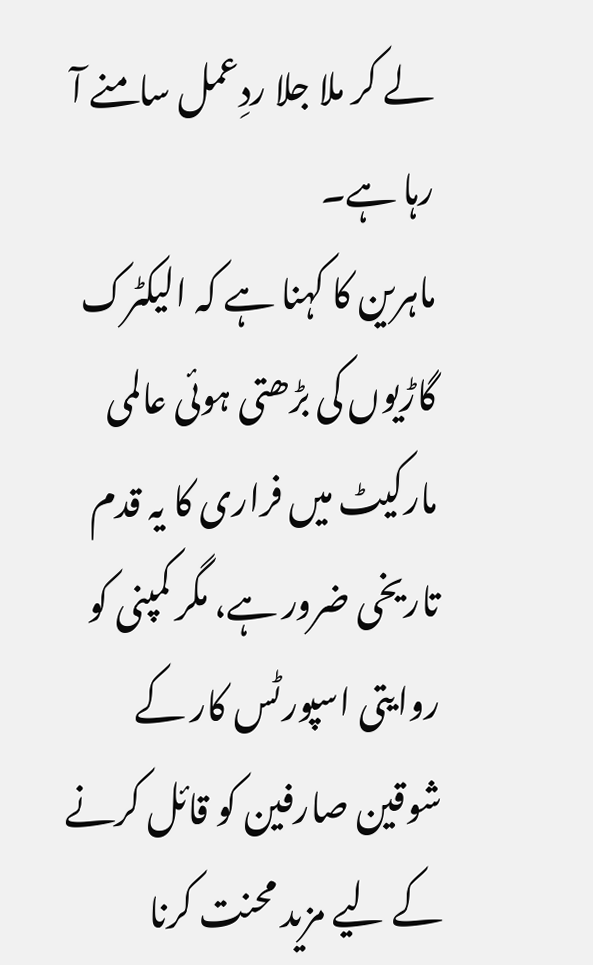لے کر ملا جلا ردِعمل سامنے آ رہا ہے۔
ماہرین کا کہنا ہے کہ الیکٹرک گاڑیوں کی بڑھتی ہوئی عالمی مارکیٹ میں فراری کا یہ قدم تاریخی ضرور ہے، مگر کمپنی کو روایتی اسپورٹس کار کے شوقین صارفین کو قائل کرنے کے لیے مزید محنت کرنا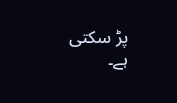پڑ سکتی ہے۔